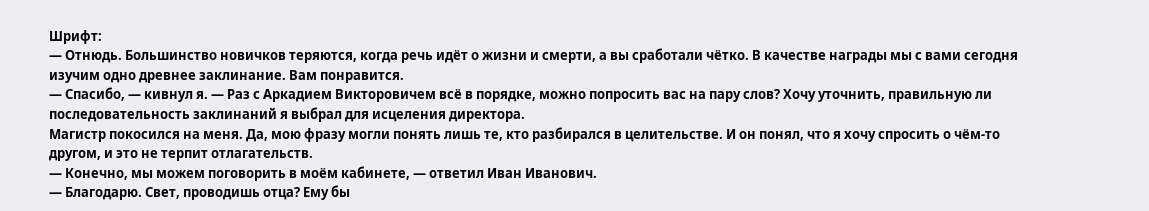Шрифт:
— Отнюдь. Большинство новичков теряются, когда речь идёт о жизни и смерти, а вы сработали чётко. В качестве награды мы с вами сегодня изучим одно древнее заклинание. Вам понравится.
— Спасибо, — кивнул я. — Раз с Аркадием Викторовичем всё в порядке, можно попросить вас на пару слов? Хочу уточнить, правильную ли последовательность заклинаний я выбрал для исцеления директора.
Магистр покосился на меня. Да, мою фразу могли понять лишь те, кто разбирался в целительстве. И он понял, что я хочу спросить о чём-то другом, и это не терпит отлагательств.
— Конечно, мы можем поговорить в моём кабинете, — ответил Иван Иванович.
— Благодарю. Свет, проводишь отца? Ему бы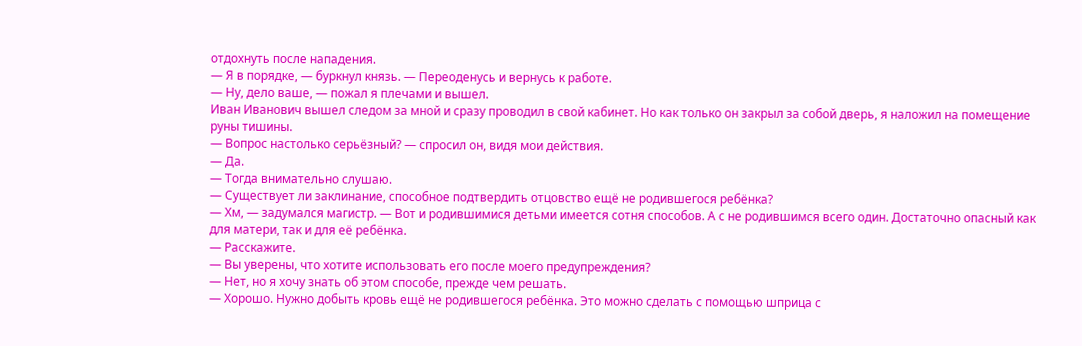отдохнуть после нападения.
— Я в порядке, — буркнул князь. — Переоденусь и вернусь к работе.
— Ну, дело ваше, — пожал я плечами и вышел.
Иван Иванович вышел следом за мной и сразу проводил в свой кабинет. Но как только он закрыл за собой дверь, я наложил на помещение руны тишины.
— Вопрос настолько серьёзный? — спросил он, видя мои действия.
— Да.
— Тогда внимательно слушаю.
— Существует ли заклинание, способное подтвердить отцовство ещё не родившегося ребёнка?
— Хм, — задумался магистр. — Вот и родившимися детьми имеется сотня способов. А с не родившимся всего один. Достаточно опасный как для матери, так и для её ребёнка.
— Расскажите.
— Вы уверены, что хотите использовать его после моего предупреждения?
— Нет, но я хочу знать об этом способе, прежде чем решать.
— Хорошо. Нужно добыть кровь ещё не родившегося ребёнка. Это можно сделать с помощью шприца с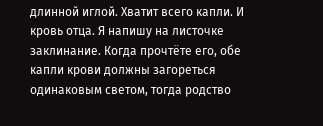длинной иглой. Хватит всего капли. И кровь отца. Я напишу на листочке заклинание. Когда прочтёте его, обе капли крови должны загореться одинаковым светом, тогда родство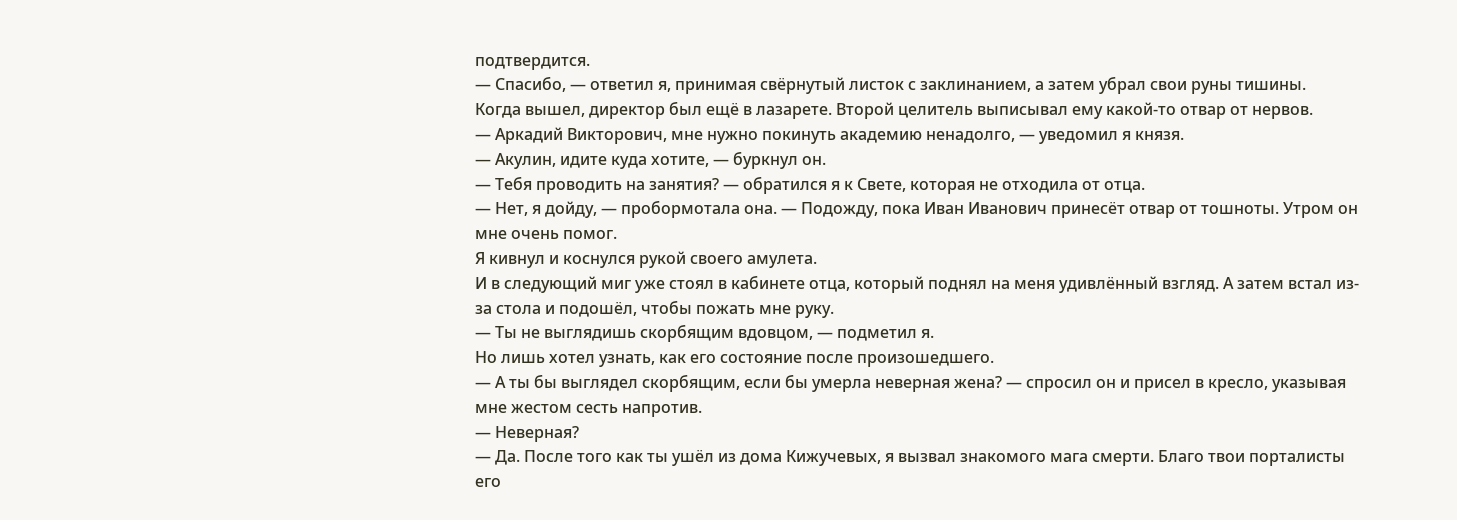подтвердится.
— Спасибо, — ответил я, принимая свёрнутый листок с заклинанием, а затем убрал свои руны тишины.
Когда вышел, директор был ещё в лазарете. Второй целитель выписывал ему какой-то отвар от нервов.
— Аркадий Викторович, мне нужно покинуть академию ненадолго, — уведомил я князя.
— Акулин, идите куда хотите, — буркнул он.
— Тебя проводить на занятия? — обратился я к Свете, которая не отходила от отца.
— Нет, я дойду, — пробормотала она. — Подожду, пока Иван Иванович принесёт отвар от тошноты. Утром он мне очень помог.
Я кивнул и коснулся рукой своего амулета.
И в следующий миг уже стоял в кабинете отца, который поднял на меня удивлённый взгляд. А затем встал из-за стола и подошёл, чтобы пожать мне руку.
— Ты не выглядишь скорбящим вдовцом, — подметил я.
Но лишь хотел узнать, как его состояние после произошедшего.
— А ты бы выглядел скорбящим, если бы умерла неверная жена? — спросил он и присел в кресло, указывая мне жестом сесть напротив.
— Неверная?
— Да. После того как ты ушёл из дома Кижучевых, я вызвал знакомого мага смерти. Благо твои порталисты его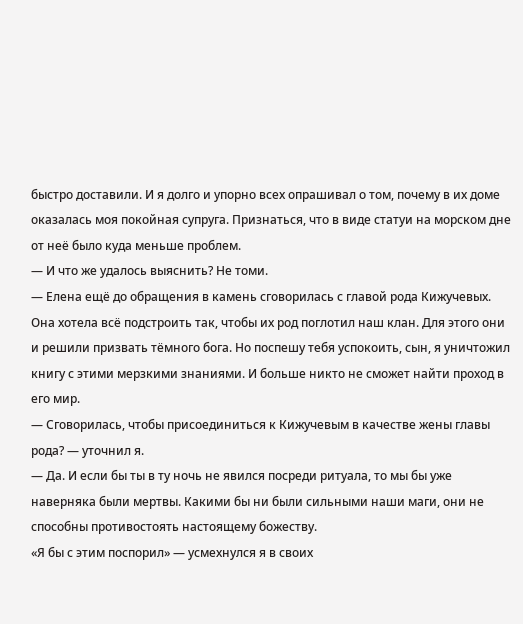быстро доставили. И я долго и упорно всех опрашивал о том, почему в их доме оказалась моя покойная супруга. Признаться, что в виде статуи на морском дне от неё было куда меньше проблем.
— И что же удалось выяснить? Не томи.
— Елена ещё до обращения в камень сговорилась с главой рода Кижучевых. Она хотела всё подстроить так, чтобы их род поглотил наш клан. Для этого они и решили призвать тёмного бога. Но поспешу тебя успокоить, сын, я уничтожил книгу с этими мерзкими знаниями. И больше никто не сможет найти проход в его мир.
— Сговорилась, чтобы присоединиться к Кижучевым в качестве жены главы рода? — уточнил я.
— Да. И если бы ты в ту ночь не явился посреди ритуала, то мы бы уже наверняка были мертвы. Какими бы ни были сильными наши маги, они не способны противостоять настоящему божеству.
«Я бы с этим поспорил» — усмехнулся я в своих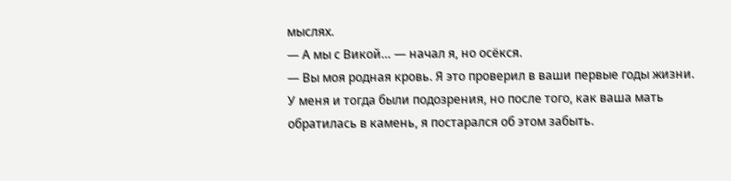мыслях.
— А мы с Викой… — начал я, но осёкся.
— Вы моя родная кровь. Я это проверил в ваши первые годы жизни. У меня и тогда были подозрения, но после того, как ваша мать обратилась в камень, я постарался об этом забыть.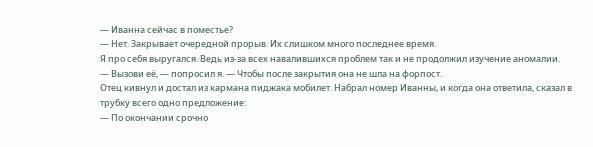— Иванна сейчас в поместье?
— Нет. Закрывает очередной прорыв. Их слишком много последнее время.
Я про себя выругался. Ведь из-за всех навалившихся проблем так и не продолжил изучение аномалии.
— Вызови её, — попросил я. — Чтобы после закрытия она не шла на форпост.
Отец кивнул и достал из кармана пиджака мобилет. Набрал номер Иванны, и когда она ответила, сказал в трубку всего одно предложение:
— По окончании срочно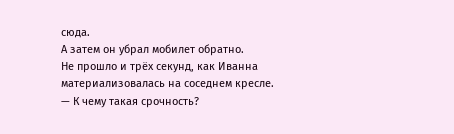сюда.
А затем он убрал мобилет обратно.
Не прошло и трёх секунд, как Иванна материализовалась на соседнем кресле.
— К чему такая срочность?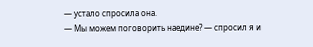— устало спросила она.
— Мы можем поговорить наедине? — спросил я и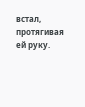встал, протягивая ей руку.